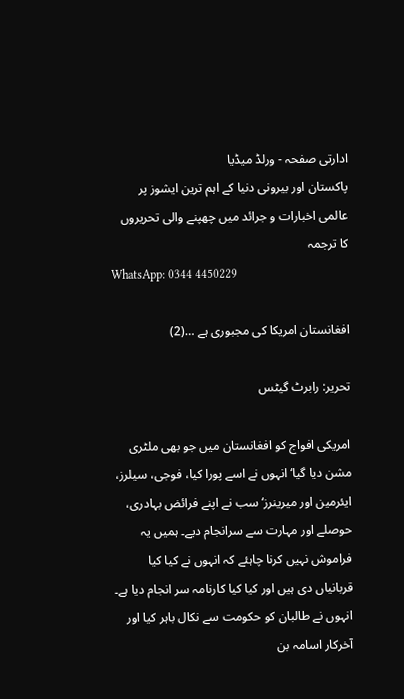ادارتی صفحہ - ورلڈ میڈیا
پاکستان اور بیرونی دنیا کے اہم ترین ایشوز پر عالمی اخبارات و جرائد میں چھپنے والی تحریروں کا ترجمہ
WhatsApp: 0344 4450229

افغانستان امریکا کی مجبوری ہے …(2)

تحریر: رابرٹ گیٹس

امریکی افواج کو افغانستان میں جو بھی ملٹری مشن دیا گیا‘ انہوں نے اسے پورا کیا، فوجی، سیلرز، ایئرمین اور میرینرز‘ سب نے اپنے فرائض بہادری، حوصلے اور مہارت سے سرانجام دیے۔ ہمیں یہ فراموش نہیں کرنا چاہئے کہ انہوں نے کیا کیا قربانیاں دی ہیں اور کیا کیا کارنامہ سر انجام دیا ہے۔ انہوں نے طالبان کو حکومت سے نکال باہر کیا اور آخرکار اسامہ بن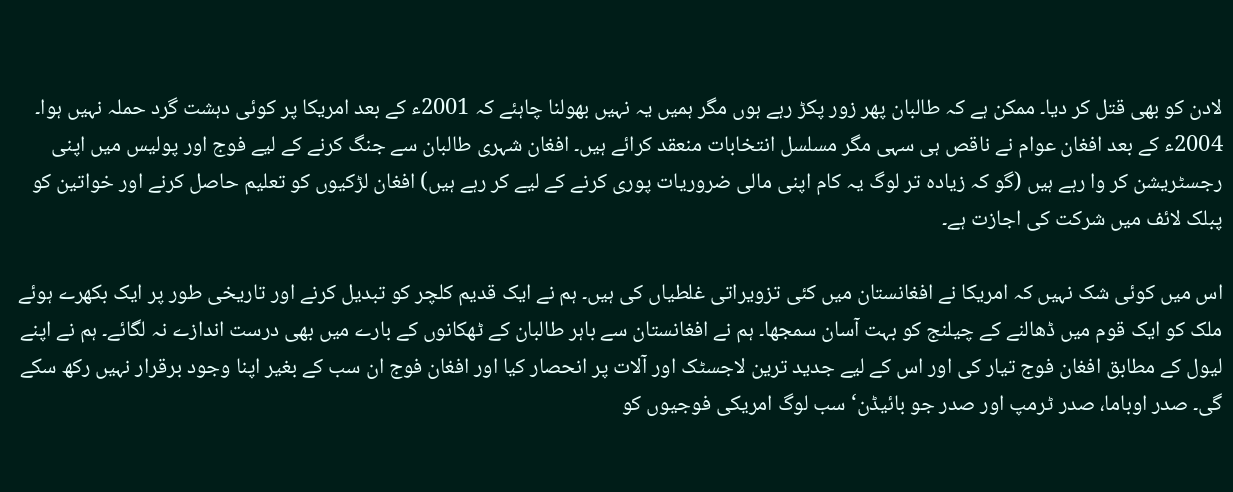لادن کو بھی قتل کر دیا۔ ممکن ہے کہ طالبان پھر زور پکڑ رہے ہوں مگر ہمیں یہ نہیں بھولنا چاہئے کہ 2001ء کے بعد امریکا پر کوئی دہشت گرد حملہ نہیں ہوا۔ 2004ء کے بعد افغان عوام نے ناقص ہی سہی مگر مسلسل انتخابات منعقد کرائے ہیں۔ افغان شہری طالبان سے جنگ کرنے کے لیے فوج اور پولیس میں اپنی رجسٹریشن کر وا رہے ہیں (گو کہ زیادہ تر لوگ یہ کام اپنی مالی ضروریات پوری کرنے کے لیے کر رہے ہیں) افغان لڑکیوں کو تعلیم حاصل کرنے اور خواتین کو پبلک لائف میں شرکت کی اجازت ہے۔

اس میں کوئی شک نہیں کہ امریکا نے افغانستان میں کئی تزویراتی غلطیاں کی ہیں۔ ہم نے ایک قدیم کلچر کو تبدیل کرنے اور تاریخی طور پر ایک بکھرے ہوئے ملک کو ایک قوم میں ڈھالنے کے چیلنج کو بہت آسان سمجھا۔ ہم نے افغانستان سے باہر طالبان کے ٹھکانوں کے بارے میں بھی درست اندازے نہ لگائے۔ ہم نے اپنے لیول کے مطابق افغان فوج تیار کی اور اس کے لیے جدید ترین لاجسٹک اور آلات پر انحصار کیا اور افغان فوج ان سب کے بغیر اپنا وجود برقرار نہیں رکھ سکے گی۔ صدر اوباما، صدر ٹرمپ اور صدر جو بائیڈن‘ سب لوگ امریکی فوجیوں کو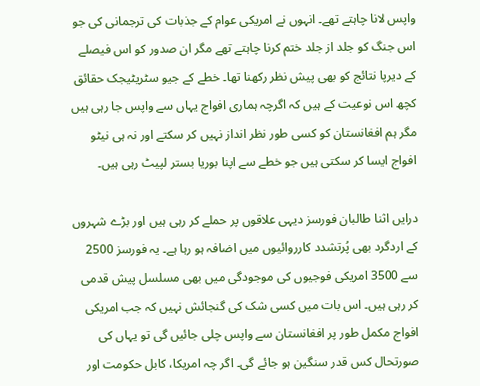واپس لانا چاہتے تھے۔ انہوں نے امریکی عوام کے جذبات کی ترجمانی کی جو اس جنگ کو جلد از جلد ختم کرنا چاہتے تھے مگر ان صدور کو اس فیصلے کے دیرپا نتائج کو بھی پیش نظر رکھنا تھا۔ خطے کے جیو سٹریٹیجک حقائق کچھ اس نوعیت کے ہیں کہ اگرچہ ہماری افواج یہاں سے واپس جا رہی ہیں مگر ہم افغانستان کو کسی طور نظر انداز نہیں کر سکتے اور نہ ہی نیٹو افواج ایسا کر سکتی ہیں جو خطے سے اپنا بوریا بستر لپیٹ رہی ہیں۔

درایں اثنا طالبان فورسز دیہی علاقوں پر حملے کر رہی ہیں اور بڑے شہروں کے اردگرد بھی پُرتشدد کارروائیوں میں اضافہ ہو رہا ہے۔ یہ فورسز 2500 سے 3500 امریکی فوجیوں کی موجودگی میں بھی مسلسل پیش قدمی کر رہی ہیں۔ اس بات میں کسی شک کی گنجائش نہیں کہ جب امریکی افواج مکمل طور پر افغانستان سے واپس چلی جائیں گی تو یہاں کی صورتحال کس قدر سنگین ہو جائے گی۔ اگر چہ امریکا، کابل حکومت اور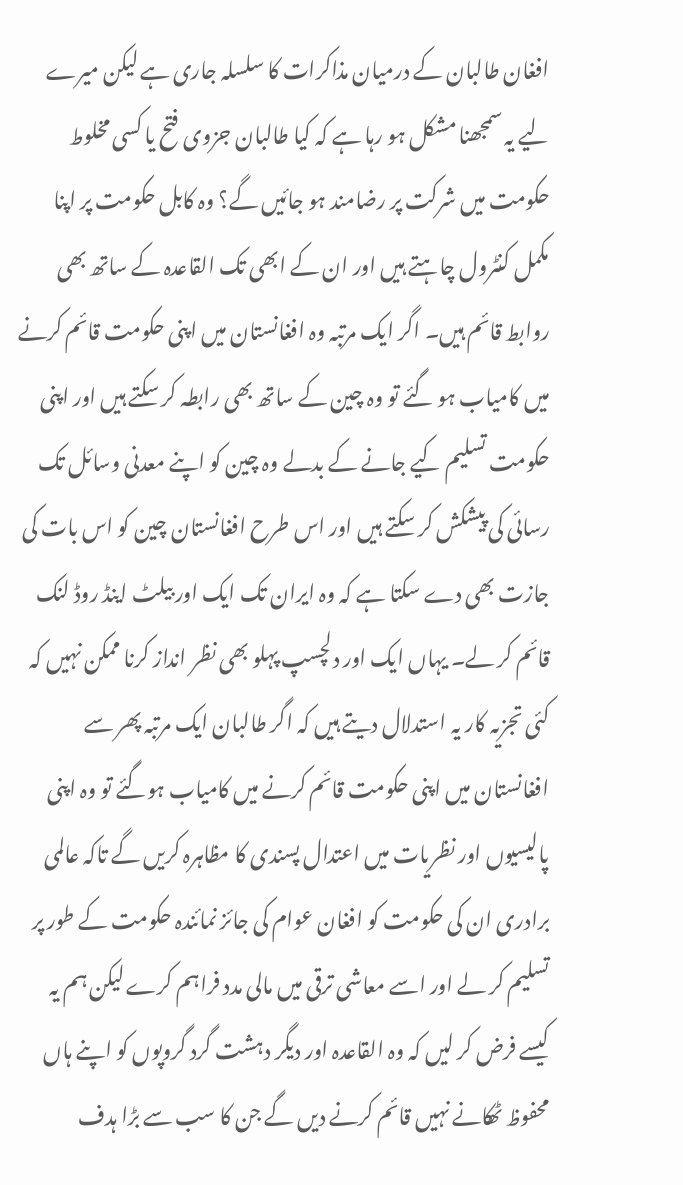افغان طالبان کے درمیان مذاکرات کا سلسلہ جاری ہے لیکن میرے لیے یہ سمجھنا مشکل ہو رہا ہے کہ کیا طالبان جزوی فتح یا کسی مخلوط حکومت میں شرکت پر رضامند ہو جائیں گے؟ وہ کابل حکومت پر اپنا مکمل کنٹرول چاہتے ہیں اور ان کے ابھی تک القاعدہ کے ساتھ بھی روابط قائم ہیں۔ اگر ایک مرتبہ وہ افغانستان میں اپنی حکومت قائم کرنے میں کامیاب ہو گئے تو وہ چین کے ساتھ بھی رابطہ کر سکتے ہیں اور اپنی حکومت تسلیم کیے جانے کے بدلے وہ چین کو اپنے معدنی وسائل تک رسائی کی پیشکش کر سکتے ہیں اور اس طرح افغانستان چین کو اس بات کی جازت بھی دے سکتا ہے کہ وہ ایران تک ایک اور بیلٹ اینڈ روڈ لنک قائم کر لے۔ یہاں ایک اور دلچسپ پہلو بھی نظر انداز کرنا ممکن نہیں کہ کئی تجزیہ کار یہ استدلال دیتے ہیں کہ اگر طالبان ایک مرتبہ پھر سے افغانستان میں اپنی حکومت قائم کرنے میں کامیاب ہوگئے تو وہ اپنی پالیسیوں اور نظریات میں اعتدال پسندی کا مظاہرہ کریں گے تاکہ عالمی برادری ان کی حکومت کو افغان عوام کی جائز نمائندہ حکومت کے طور پر تسلیم کر لے اور اسے معاشی ترقی میں مالی مدد فراہم کرے لیکن ہم یہ کیسے فرض کر لیں کہ وہ القاعدہ اور دیگر دہشت گرد گروپوں کو اپنے ہاں محفوظ ٹھکانے نہیں قائم کرنے دیں گے جن کا سب سے بڑا ہدف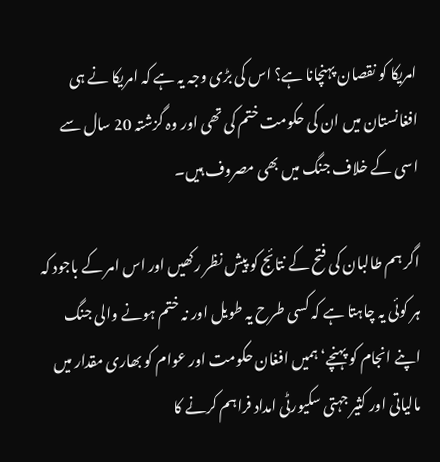امریکا کو نقصان پہنچانا ہے؟ اس کی بڑی وجہ یہ ہے کہ امریکا نے ہی افغانستان میں ان کی حکومت ختم کی تھی اور وہ گزشتہ 20 سال سے اسی کے خلاف جنگ میں بھی مصروف ہیں۔

اگر ہم طالبان کی فتح کے نتائج کو پیش نظر رکھیں اور اس امر کے باجود کہ ہر کوئی یہ چاہتا ہے کہ کسی طرح یہ طویل اور نہ ختم ہونے والی جنگ اپنے انجام کو پہنچے‘ ہمیں افغان حکومت اور عوام کو بھاری مقدار میں مالیاتی اور کثیر جہتی سکیورٹی امداد فراہم کرنے کا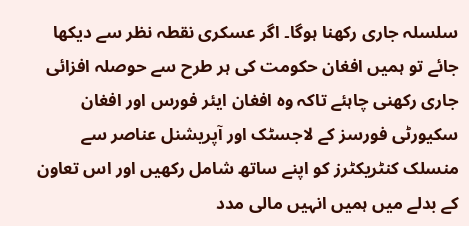سلسلہ جاری رکھنا ہوگا۔ اگر عسکری نقطہ نظر سے دیکھا جائے تو ہمیں افغان حکومت کی ہر طرح سے حوصلہ افزائی جاری رکھنی چاہئے تاکہ وہ افغان ایئر فورس اور افغان سکیورٹی فورسز کے لاجسٹک اور آپریشنل عناصر سے منسلک کنٹریکٹرز کو اپنے ساتھ شامل رکھیں اور اس تعاون کے بدلے میں ہمیں انہیں مالی مدد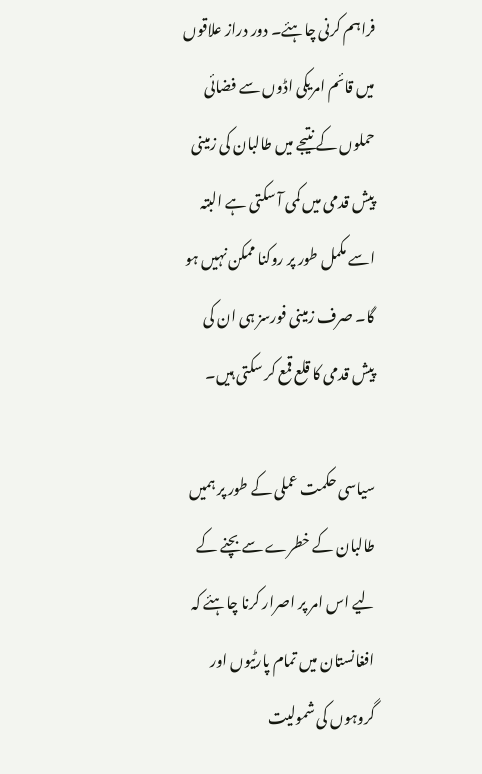فراہم کرنی چاہئے۔ دور دراز علاقوں میں قائم امریکی اڈوں سے فضائی حملوں کے نتیجے میں طالبان کی زمینی پیش قدمی میں کمی آ سکتی ہے البتہ اسے مکمل طور پر روکنا ممکن نہیں ہو گا۔ صرف زمینی فورسز ہی ان کی پیش قدمی کا قلع قمع کر سکتی ہیں۔

سیاسی حکمت عملی کے طور پر ہمیں طالبان کے خطرے سے بچنے کے لیے اس امر پر اصرار کرنا چاہئے کہ افغانستان میں تمام پارٹیوں اور گروہوں کی شمولیت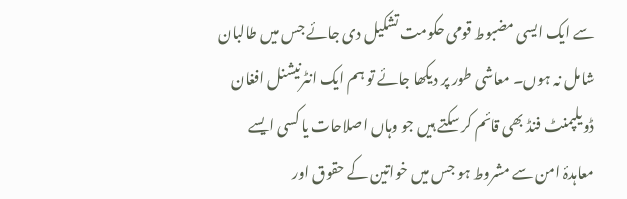سے ایک ایسی مضبوط قومی حکومت تشکیل دی جائے جس میں طالبان شامل نہ ہوں۔ معاشی طور پر دیکھا جائے تو ہم ایک انٹرنیشنل افغان ڈویلپمنٹ فنڈ بھی قائم کر سکتے ہیں جو وہاں اصلاحات یا کسی ایسے معاہدۂ امن سے مشروط ہو جس میں خواتین کے حقوق اور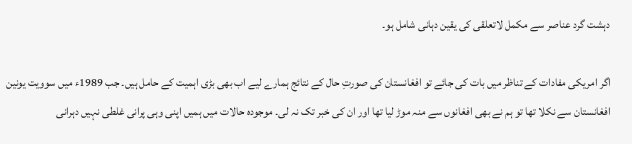دہشت گرد عناصر سے مکمل لاتعلقی کی یقین دہانی شامل ہو۔

اگر امریکی مفادات کے تناظر میں بات کی جائے تو افغانستان کی صورتِ حال کے نتائج ہمارے لیے اب بھی بڑی اہمیت کے حامل ہیں۔ جب 1989ء میں سوویت یونین افغانستان سے نکلا تھا تو ہم نے بھی افغانوں سے منہ موڑ لیا تھا اور ان کی خبر تک نہ لی۔ موجودہ حالات میں ہمیں اپنی وہی پرانی غلطی نہیں دہرانی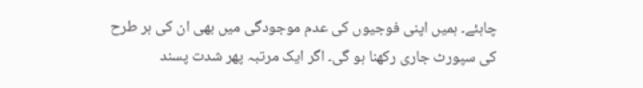چاہئے۔ ہمیں اپنی فوجیوں کی عدم موجودگی میں بھی ان کی ہر طرح کی سپورٹ جاری رکھنا ہو گی۔ اگر ایک مرتبہ پھر شدت پسند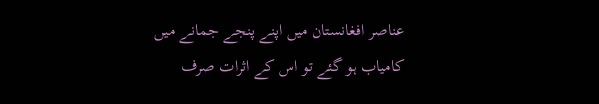عناصر افغانستان میں اپنے پنجے جمانے میں کامیاب ہو گئے تو اس کے اثرات صرف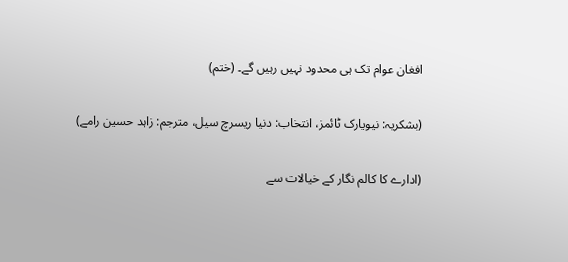افغان عوام تک ہی محدود نہیں رہیں گے۔ (ختم)

(بشکریہ: نیویارک ٹائمز، انتخاب: دنیا ریسرچ سیل، مترجم: زاہد حسین رامے)

(ادارے کا کالم نگار کے خیالات سے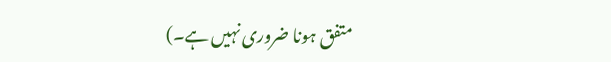متفق ہونا ضروری نہیں ہے۔)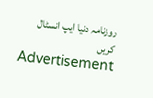روزنامہ دنیا ایپ انسٹال کریں
Advertisement